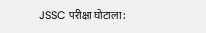JSSC परीक्षा घोटाला: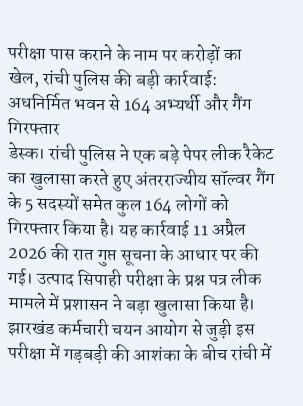परीक्षा पास कराने के नाम पर करोड़ों का खेल, रांची पुलिस की बड़ी कार्रवाई: अधनिर्मित भवन से 164 अभ्यर्थी और गैंग गिरफ्तार
डेस्क। रांची पुलिस ने एक बड़े पेपर लीक रैकेट का खुलासा करते हुए अंतरराज्यीय सॉल्वर गैंग के 5 सदस्यों समेत कुल 164 लोगों को गिरफ्तार किया है। यह कार्रवाई 11 अप्रैल 2026 की रात गुप्त सूचना के आधार पर की गई। उत्पाद सिपाही परीक्षा के प्रश्न पत्र लीक मामले में प्रशासन ने बड़ा खुलासा किया है। झारखंड कर्मचारी चयन आयोग से जुड़ी इस परीक्षा में गड़बड़ी की आशंका के बीच रांची में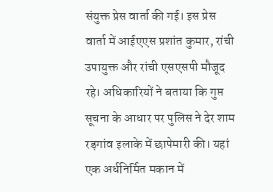संयुक्त प्रेस वार्ता की गई। इस प्रेस वार्ता में आईएएस प्रशांत कुमार, रांची उपायुक्त और रांची एसएसपी मौजूद रहे। अधिकारियों ने बताया कि गुप्त सूचना के आधार पर पुलिस ने देर शाम रड़गांव इलाके में छापेमारी की। यहां एक अर्धनिर्मित मकान में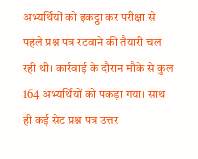अभ्यर्थियों को इकट्ठा कर परीक्षा से पहले प्रश्न पत्र रटवाने की तैयारी चल रही थी। कार्रवाई के दौरान मौके से कुल 164 अभ्यर्थियों को पकड़ा गया। साथ ही कई सेट प्रश्न पत्र उत्तर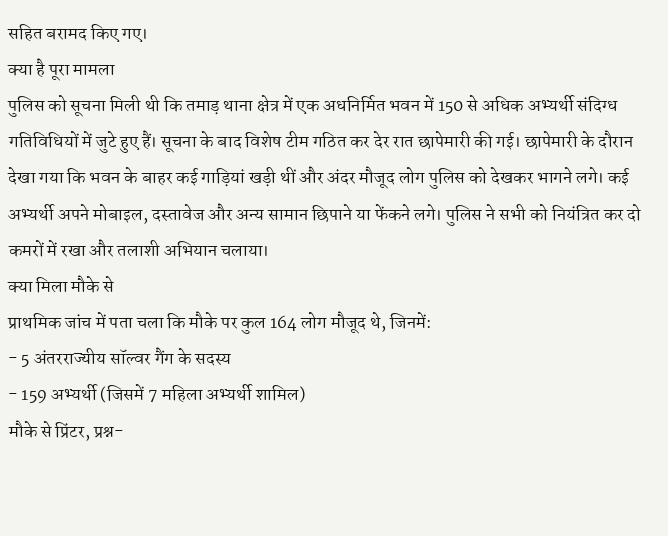सहित बरामद किए गए।
क्या है पूरा मामला
पुलिस को सूचना मिली थी कि तमाड़ थाना क्षेत्र में एक अधनिर्मित भवन में 150 से अधिक अभ्यर्थी संदिग्ध गतिविधियों में जुटे हुए हैं। सूचना के बाद विशेष टीम गठित कर देर रात छापेमारी की गई। छापेमारी के दौरान देखा गया कि भवन के बाहर कई गाड़ियां खड़ी थीं और अंदर मौजूद लोग पुलिस को देखकर भागने लगे। कई अभ्यर्थी अपने मोबाइल, दस्तावेज और अन्य सामान छिपाने या फेंकने लगे। पुलिस ने सभी को नियंत्रित कर दो कमरों में रखा और तलाशी अभियान चलाया।
क्या मिला मौके से
प्राथमिक जांच में पता चला कि मौके पर कुल 164 लोग मौजूद थे, जिनमें:
- 5 अंतरराज्यीय सॉल्वर गैंग के सदस्य
- 159 अभ्यर्थी (जिसमें 7 महिला अभ्यर्थी शामिल)
मौके से प्रिंटर, प्रश्न-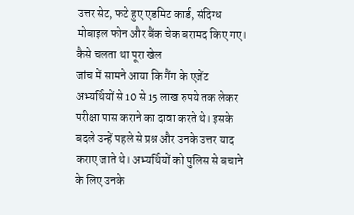उत्तर सेट, फटे हुए एडमिट कार्ड, संदिग्ध मोबाइल फोन और बैंक चेक बरामद किए गए।
कैसे चलता था पूरा खेल
जांच में सामने आया कि गैंग के एजेंट अभ्यर्थियों से 10 से 15 लाख रुपये तक लेकर परीक्षा पास कराने का दावा करते थे। इसके बदले उन्हें पहले से प्रश्न और उनके उत्तर याद कराए जाते थे। अभ्यर्थियों को पुलिस से बचाने के लिए उनके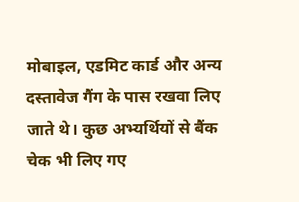मोबाइल, एडमिट कार्ड और अन्य दस्तावेज गैंग के पास रखवा लिए जाते थे। कुछ अभ्यर्थियों से बैंक चेक भी लिए गए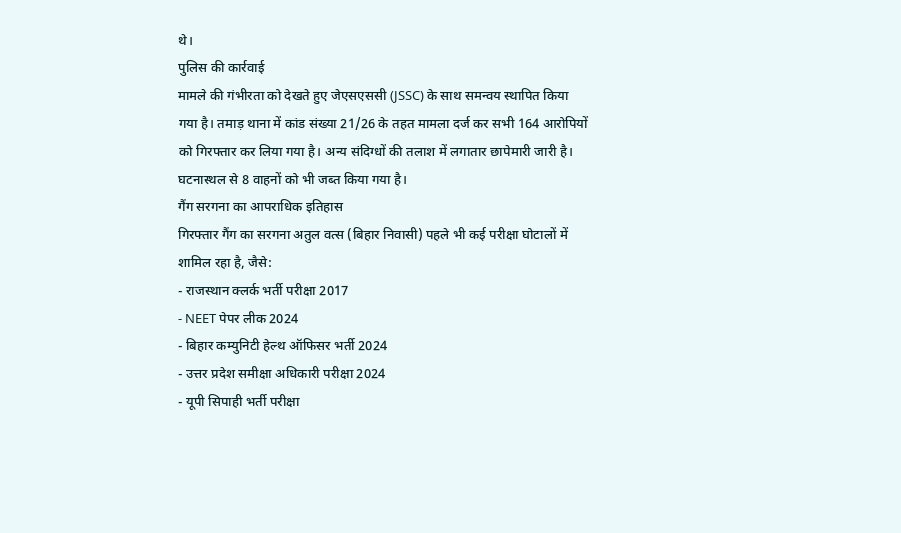थे।
पुलिस की कार्रवाई
मामले की गंभीरता को देखते हुए जेएसएससी (JSSC) के साथ समन्वय स्थापित किया गया है। तमाड़ थाना में कांड संख्या 21/26 के तहत मामला दर्ज कर सभी 164 आरोपियों को गिरफ्तार कर लिया गया है। अन्य संदिग्धों की तलाश में लगातार छापेमारी जारी है। घटनास्थल से 8 वाहनों को भी जब्त किया गया है।
गैंग सरगना का आपराधिक इतिहास
गिरफ्तार गैंग का सरगना अतुल वत्स (बिहार निवासी) पहले भी कई परीक्षा घोटालों में शामिल रहा है, जैसे:
- राजस्थान क्लर्क भर्ती परीक्षा 2017
- NEET पेपर लीक 2024
- बिहार कम्युनिटी हेल्थ ऑफिसर भर्ती 2024
- उत्तर प्रदेश समीक्षा अधिकारी परीक्षा 2024
- यूपी सिपाही भर्ती परीक्षा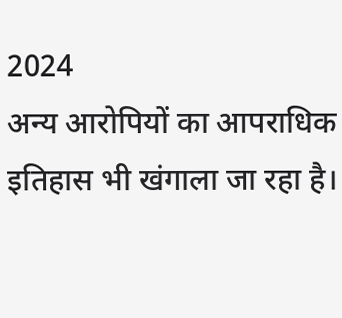2024
अन्य आरोपियों का आपराधिक इतिहास भी खंगाला जा रहा है।